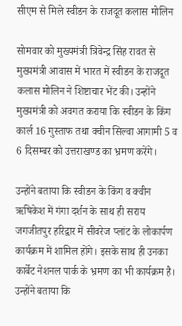सीएम से मिले स्वीडन के राजदूत कलास मोलिन

सोमवार को मुख्यमंत्री त्रिवेन्द्र सिंह रावत से मुख्यमंत्री आवास में भारत में स्वीडन के राजदूत कलास मोलिन ने शिष्टाचार भेंट की। उन्होंने मुख्यमंत्री को अवगत कराया कि स्वीडन के किंग कार्ल 16 गुस्ताफ तथा क्वीन सिल्वा आगामी 5 व 6 दिसम्बर को उत्तराखण्ड का भ्रमण करेंगे।

उन्होंने बताया कि स्वीडन के किंग व क्वीन ऋषिकेश में गंगा दर्शन के साथ ही सराय जगजीतपुर हरिद्वार में सीवरेज प्लांट के लोकार्पण कार्यक्रम में शामिल होंगे। इसके साथ ही उनका कार्बेट नेशनल पार्क के भ्रमण का भी कार्यक्रम है। उन्होंने बताया कि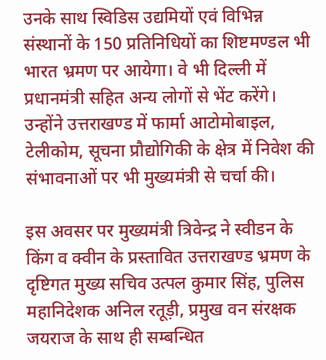उनके साथ स्विडिस उद्यमियों एवं विभिन्न संस्थानों के 150 प्रतिनिधियों का शिष्टमण्डल भी भारत भ्रमण पर आयेगा। वे भी दिल्ली में प्रधानमंत्री सहित अन्य लोगों से भेंट करेंगे। उन्होंने उत्तराखण्ड में फार्मा आटोमोबाइल, टेलीकोम, सूचना प्रौद्योगिकी के क्षेत्र में निवेश की संभावनाओं पर भी मुख्यमंत्री से चर्चा की।

इस अवसर पर मुख्यमंत्री त्रिवेन्द्र ने स्वीडन के किंग व क्वीन के प्रस्तावित उत्तराखण्ड भ्रमण के दृष्टिगत मुख्य सचिव उत्पल कुमार सिंह, पुलिस महानिदेशक अनिल रतूड़ी, प्रमुख वन संरक्षक जयराज के साथ ही सम्बन्धित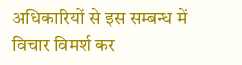अधिकारियों से इस सम्बन्ध में विचार विमर्श कर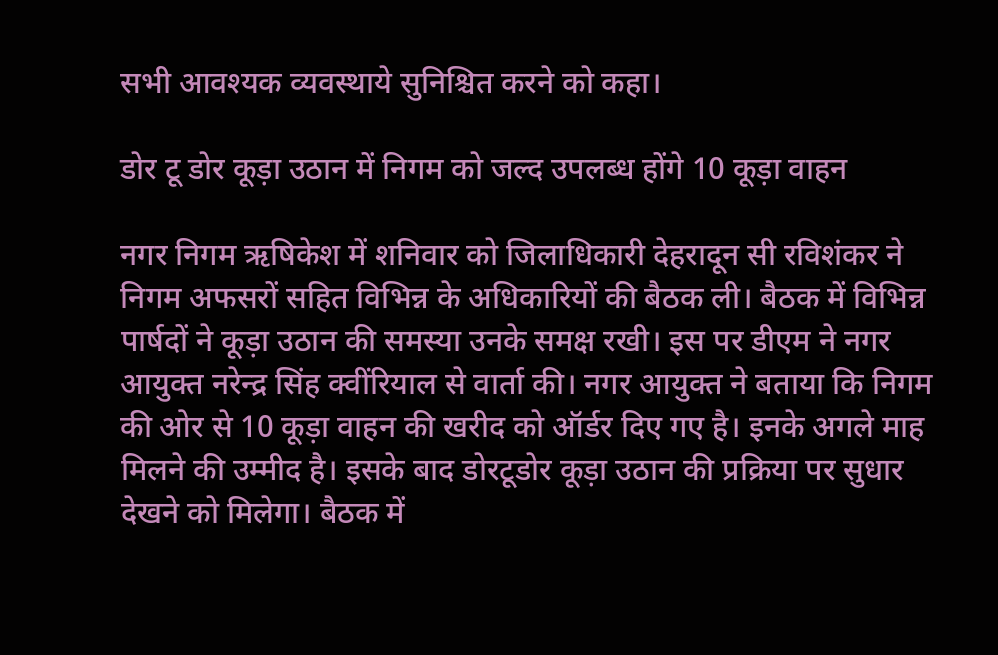सभी आवश्यक व्यवस्थाये सुनिश्चित करने को कहा।

डोर टू डोर कूड़ा उठान में निगम को जल्द उपलब्ध होंगे 10 कूड़ा वाहन

नगर निगम ऋषिकेश में शनिवार को जिलाधिकारी देहरादून सी रविशंकर ने निगम अफसरों सहित विभिन्न के अधिकारियों की बैठक ली। बैठक में विभिन्न पार्षदों ने कूड़ा उठान की समस्या उनके समक्ष रखी। इस पर डीएम ने नगर आयुक्त नरेन्द्र सिंह क्वींरियाल से वार्ता की। नगर आयुक्त ने बताया कि निगम की ओर से 10 कूड़ा वाहन की खरीद को ऑर्डर दिए गए है। इनके अगले माह मिलने की उम्मीद है। इसके बाद डोरटूडोर कूड़ा उठान की प्रक्रिया पर सुधार देखने को मिलेगा। बैठक में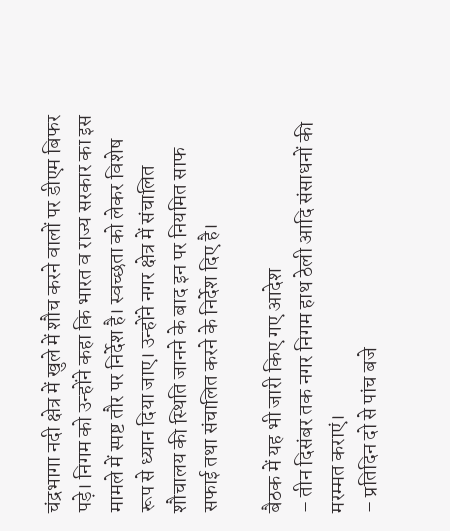चंद्रभागा नदी क्षेत्र में खुले में शौच करने वालों पर डीएम बिफर पड़े। निगम को उन्होंने कहा कि भारत व राज्य सरकार का इस मामले में स्पष्ट तौर पर निर्देश है। स्वच्छता को लेकर विशेष रूप से ध्यान दिया जाए। उन्होंने नगर क्षेत्र में संचालित शौचालय की स्थिति जानने के बाद इन पर नियमित साफ सफाई तथा संचालित करने के निर्देश दिए है।

बैठक में यह भी जारी किए गए आदेश
– तीन दिसंबर तक नगर निगम हाथ ठेली आदि संसाधनों की मरम्मत कराएं।
– प्रतिदिन दो से पांच बजे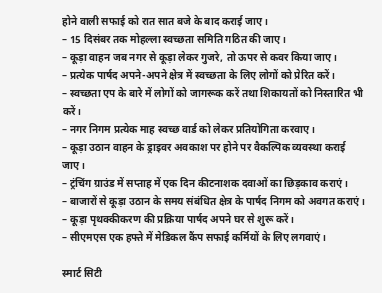होने वाली सफाई को रात सात बजे के बाद कराई जाए।
– 15 दिसंबर तक मोहल्ला स्वच्छता समिति गठित की जाए।
– कूड़ा वाहन जब नगर से कूड़ा लेकर गुजरे, तो ऊपर से कवर किया जाए।
– प्रत्येक पार्षद अपने-अपने क्षेत्र में स्वच्छता के लिए लोगों को प्रेरित करें।
– स्वच्छता एप के बारे में लोगों को जागरूक करें तथा शिकायतों को निस्तारित भी करें।
– नगर निगम प्रत्येक माह स्वच्छ वार्ड को लेकर प्रतियोगिता करवाए।
– कूड़ा उठान वाहन के ड्राइवर अवकाश पर होने पर वैकल्पिक व्यवस्था कराई जाए।
– ट्रंचिंग ग्राउंड में सप्ताह में एक दिन कीटनाशक दवाओं का छिड़काव कराएं।
– बाजारों से कूड़ा उठान के समय संबंधित क्षेत्र के पार्षद निगम को अवगत कराएं।
– कूड़ा पृथक्कीकरण की प्रक्रिया पार्षद अपने घर से शुरू करें।
– सीएमएस एक हफ्ते में मेडिकल कैंप सफाई कर्मियों के लिए लगवाएं।

स्मार्ट सिटी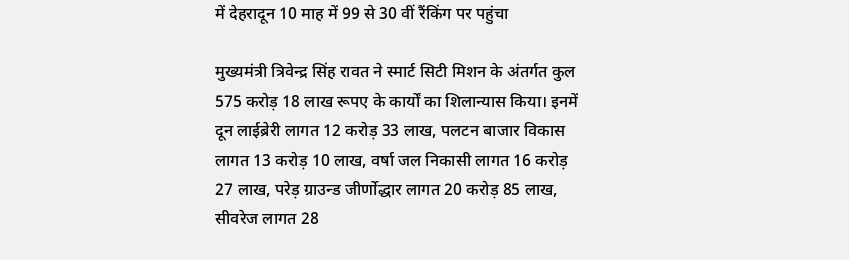में देहरादून 10 माह में 99 से 30 वीं रैंकिंग पर पहुंचा

मुख्यमंत्री त्रिवेन्द्र सिंह रावत ने स्मार्ट सिटी मिशन के अंतर्गत कुल 575 करोड़ 18 लाख रूपए के कार्यों का शिलान्यास किया। इनमें दून लाईब्रेरी लागत 12 करोड़ 33 लाख, पलटन बाजार विकास लागत 13 करोड़ 10 लाख, वर्षा जल निकासी लागत 16 करोड़ 27 लाख, परेड़ ग्राउन्ड जीर्णोद्धार लागत 20 करोड़ 85 लाख, सीवरेज लागत 28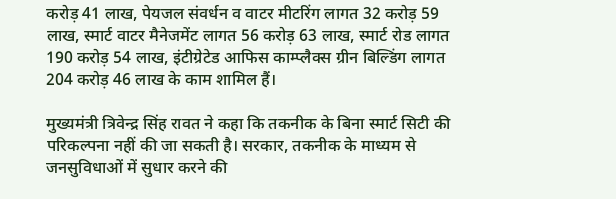करोड़ 41 लाख, पेयजल संवर्धन व वाटर मीटरिंग लागत 32 करोड़ 59 लाख, स्मार्ट वाटर मैनेजमेंट लागत 56 करोड़ 63 लाख, स्मार्ट रोड लागत 190 करोड़ 54 लाख, इंटीग्रेटेड आफिस काम्प्लैक्स ग्रीन बिल्डिंग लागत 204 करोड़ 46 लाख के काम शामिल हैं।

मुख्यमंत्री त्रिवेन्द्र सिंह रावत ने कहा कि तकनीक के बिना स्मार्ट सिटी की परिकल्पना नहीं की जा सकती है। सरकार, तकनीक के माध्यम से जनसुविधाओं में सुधार करने की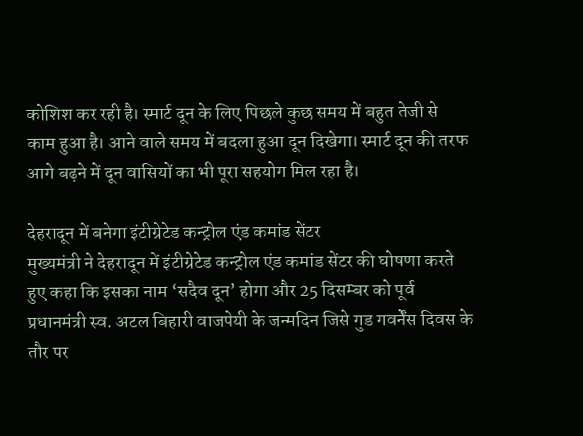कोशिश कर रही है। स्मार्ट दून के लिए पिछले कुछ समय में बहुत तेजी से काम हुआ है। आने वाले समय में बदला हुआ दून दिखेगा। स्मार्ट दून की तरफ आगे बढ़ने में दून वासियों का भी पूरा सहयोग मिल रहा है।

देहरादून में बनेगा इंटीग्रेटेड कन्ट्रोल एंड कमांड सेंटर
मुख्यमंत्री ने देहरादून में इंटीग्रेटेड कन्ट्रोल एंड कमांड सेंटर की घोषणा करते हुए कहा कि इसका नाम ‘सदैव दून’ होगा और 25 दिसम्बर को पूर्व प्रधानमंत्री स्व. अटल बिहारी वाजपेयी के जन्मदिन जिसे गुड गवर्नेंस दिवस के तौर पर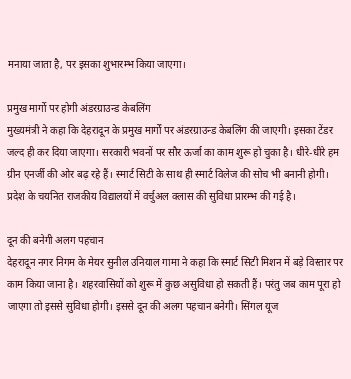मनाया जाता है, पर इसका शुभारम्भ किया जाएगा।

प्रमुख मार्गो पर होगी अंडरग्राउन्ड केबलिंग
मुख्यमंत्री ने कहा कि देहरादून के प्रमुख मार्गों पर अंडरग्राउन्ड केबलिंग की जाएगी। इसका टेंडर जल्द ही कर दिया जाएगा। सरकारी भवनों पर सौर ऊर्जा का काम शुरू हो चुका है। धीरे-धीरे हम ग्रीन एनर्जी की ओर बढ़ रहे हैं। स्मार्ट सिटी के साथ ही स्मार्ट विलेज की सोच भी बनानी होगी। प्रदेश के चयनित राजकीय विद्यालयों में वर्चुअल क्लास की सुविधा प्रारम्भ की गई है।

दून की बनेगी अलग पहचान
देहरादून नगर निगम के मेयर सुनील उनियाल गामा ने कहा कि स्मार्ट सिटी मिशन में बड़े विस्तार पर काम किया जाना है। शहरवासियों को शुरू में कुछ असुविधा हो सकती हैं। परंतु जब काम पूरा हो जाएगा तो इससे सुविधा होगी। इससे दून की अलग पहचान बनेगी। सिंगल यूज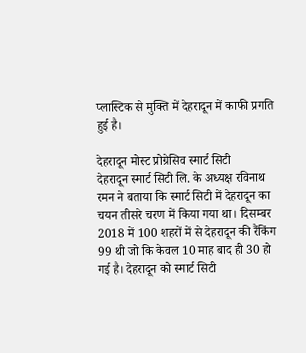प्लास्टिक से मुक्ति में देहरादून में काफी प्रगति हुई है।

देहरादून मोस्ट प्रोग्रेसिव स्मार्ट सिटी
देहरादून स्मार्ट सिटी लि. के अध्यक्ष रविनाथ रमन ने बताया कि स्मार्ट सिटी में देहरादून का चयन तीसरे चरण में किया गया था। दिसम्बर 2018 में 100 शहरों में से देहरादून की रैंकिंग 99 थी जो कि केवल 10 माह बाद ही 30 हो गई है। देहरादून को स्मार्ट सिटी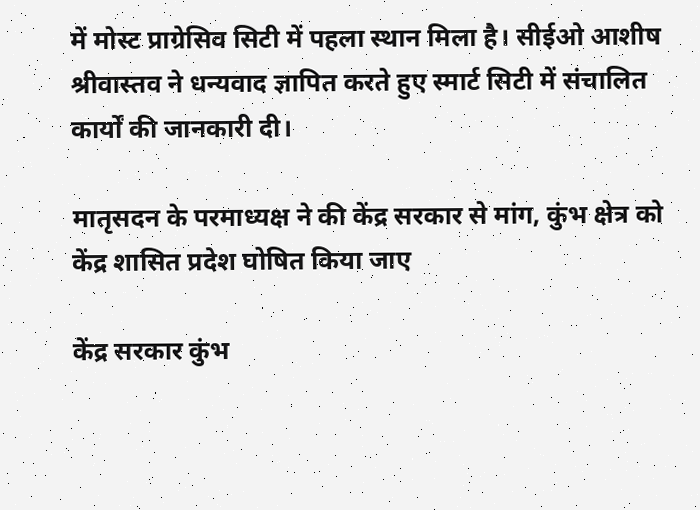में मोस्ट प्राग्रेसिव सिटी में पहला स्थान मिला है। सीईओ आशीष श्रीवास्तव ने धन्यवाद ज्ञापित करते हुए स्मार्ट सिटी में संचालित कार्यों की जानकारी दी।

मातृसदन के परमाध्यक्ष ने की केंद्र सरकार से मांग, कुंभ क्षेत्र को केंद्र शासित प्रदेश घोषित किया जाए

केंद्र सरकार कुंभ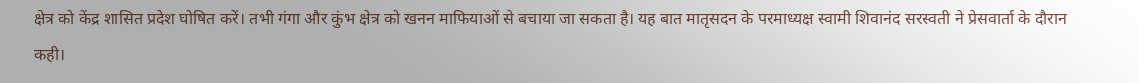क्षेत्र को केंद्र शासित प्रदेश घोषित करें। तभी गंगा और कुंभ क्षेत्र को खनन माफियाओं से बचाया जा सकता है। यह बात मातृसदन के परमाध्यक्ष स्वामी शिवानंद सरस्वती ने प्रेसवार्ता के दौरान कही।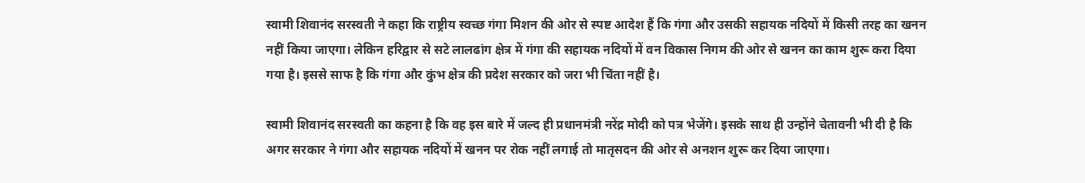स्वामी शिवानंद सरस्वती ने कहा कि राष्ट्रीय स्वच्छ गंगा मिशन की ओर से स्पष्ट आदेश हैं कि गंगा और उसकी सहायक नदियों में किसी तरह का खनन नहीं किया जाएगा। लेकिन हरिद्वार से सटे लालढांग क्षेत्र में गंगा की सहायक नदियों में वन विकास निगम की ओर से खनन का काम शुरू करा दिया गया है। इससे साफ है कि गंगा और कुंभ क्षेत्र की प्रदेश सरकार को जरा भी चिंता नहीं है।

स्वामी शिवानंद सरस्वती का कहना है कि वह इस बारे में जल्द ही प्रधानमंत्री नरेंद्र मोदी को पत्र भेजेंगे। इसके साथ ही उन्होंने चेतावनी भी दी है कि अगर सरकार ने गंगा और सहायक नदियों में खनन पर रोक नहीं लगाई तो मातृसदन की ओर से अनशन शुरू कर दिया जाएगा।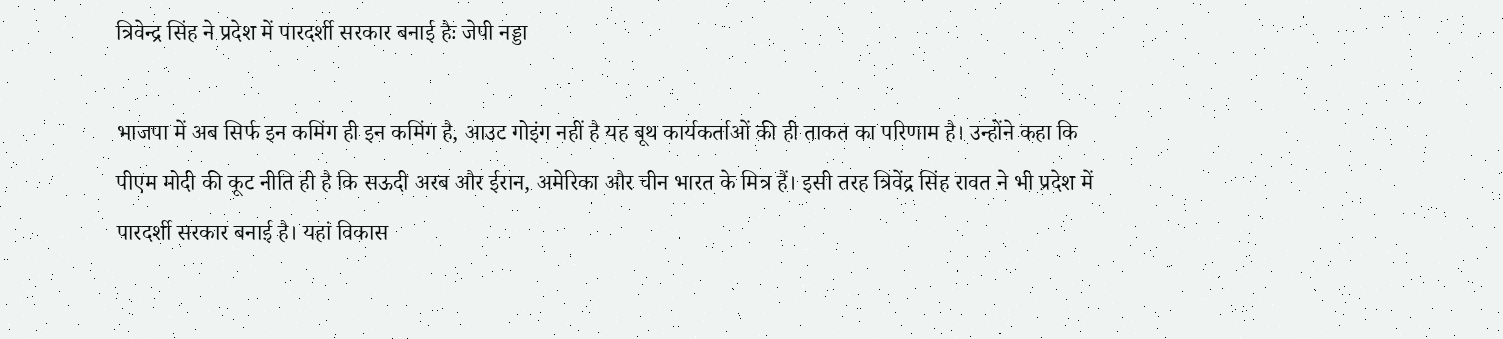त्रिवेन्द्र सिंह ने प्रदेश में पारदर्शी सरकार बनाई हैः जेपी नड्डा

भाजपा में अब सिर्फ इन कमिंग ही इन कमिंग है, आउट गोइंग नहीं है यह बूथ कार्यकर्ताओं की ही ताकत का परिणाम है। उन्होंने कहा कि पीएम मोदी की कूट नीति ही है कि सऊदी अरब और ईरान, अमेरिका और चीन भारत के मित्र हैं। इसी तरह त्रिवेंद्र सिंह रावत ने भी प्रदेश में पारदर्शी सरकार बनाई है। यहां विकास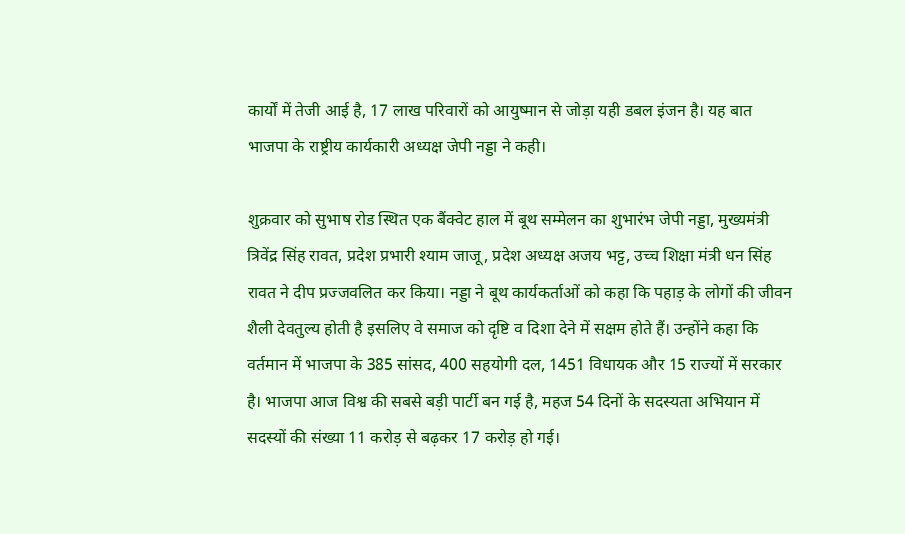कार्यों में तेजी आई है, 17 लाख परिवारों को आयुष्मान से जोड़ा यही डबल इंजन है। यह बात भाजपा के राष्ट्रीय कार्यकारी अध्यक्ष जेपी नड्डा ने कही।

शुक्रवार को सुभाष रोड स्थित एक बैंक्वेट हाल में बूथ सम्मेलन का शुभारंभ जेपी नड्डा, मुख्यमंत्री त्रिवेंद्र सिंह रावत, प्रदेश प्रभारी श्याम जाजू, प्रदेश अध्यक्ष अजय भट्ट, उच्च शिक्षा मंत्री धन सिंह रावत ने दीप प्रज्जवलित कर किया। नड्डा ने बूथ कार्यकर्ताओं को कहा कि पहाड़ के लोगों की जीवन शैली देवतुल्य होती है इसलिए वे समाज को दृष्टि व दिशा देने में सक्षम होते हैं। उन्होंने कहा कि वर्तमान में भाजपा के 385 सांसद, 400 सहयोगी दल, 1451 विधायक और 15 राज्यों में सरकार है। भाजपा आज विश्व की सबसे बड़ी पार्टी बन गई है, महज 54 दिनों के सदस्यता अभियान में सदस्यों की संख्या 11 करोड़ से बढ़कर 17 करोड़ हो गई।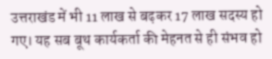उत्तराखंड में भी 11 लाख से बढ़कर 17 लाख सदस्य हो गए। यह सब बूथ कार्यकर्ता की मेहनत से ही संभव हो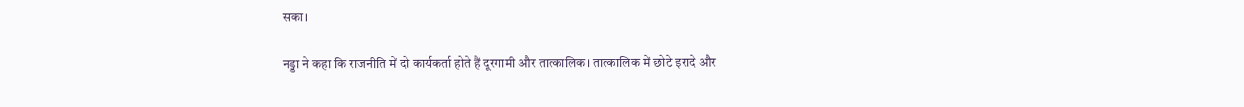सका।

नड्डा ने कहा कि राजनीति में दो कार्यकर्ता होते हैं दूरगामी और तात्कालिक। तात्कालिक में छोटे इरादे और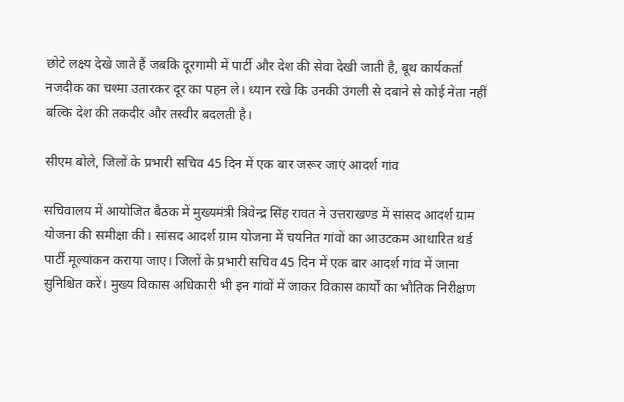छोटे लक्ष्य देखे जाते हैं जबकि दूरगामी में पार्टी और देश की सेवा देखी जाती है, बूथ कार्यकर्ता नजदीक का चश्मा उतारकर दूर का पहन ले। ध्यान रखे कि उनकी उंगली से दबाने से कोई नेता नहीं बल्कि देश की तकदीर और तस्वीर बदलती है।

सीएम बोले, जिलों के प्रभारी सचिव 45 दिन में एक बार जरूर जाएं आदर्श गांव

सचिवालय में आयोजित बैठक में मुख्यमंत्री त्रिवेन्द्र सिंह रावत ने उत्तराखण्ड में सांसद आदर्श ग्राम योजना की समीक्षा की। सांसद आदर्श ग्राम योजना में चयनित गांवों का आउटकम आधारित थर्ड पार्टी मूल्यांकन कराया जाए। जिलों के प्रभारी सचिव 45 दिन में एक बार आदर्श गांव में जाना सुनिश्चित करें। मुख्य विकास अधिकारी भी इन गांवों में जाकर विकास कार्यों का भौतिक निरीक्षण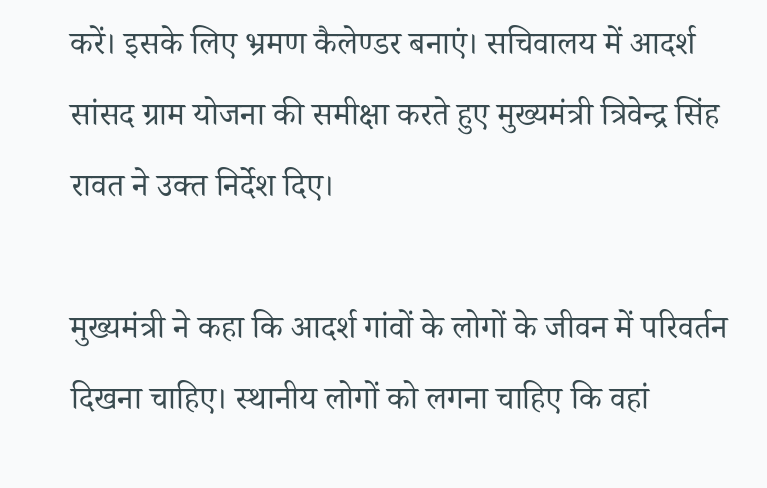करें। इसके लिए भ्रमण कैलेण्डर बनाएं। सचिवालय में आदर्श सांसद ग्राम योजना की समीक्षा करते हुए मुख्यमंत्री त्रिवेन्द्र सिंह रावत ने उक्त निर्देश दिए।

मुख्यमंत्री ने कहा कि आदर्श गांवों के लोगों के जीवन में परिवर्तन दिखना चाहिए। स्थानीय लोगों को लगना चाहिए कि वहां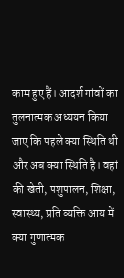काम हुए हैं। आदर्श गांवों का तुलनात्मक अध्ययन किया जाए कि पहले क्या स्थिति थी और अब क्या स्थिति है। वहां की खेती, पशुपालन, शिक्षा, स्वास्थ्य, प्रति व्यक्ति आय में क्या गुणात्मक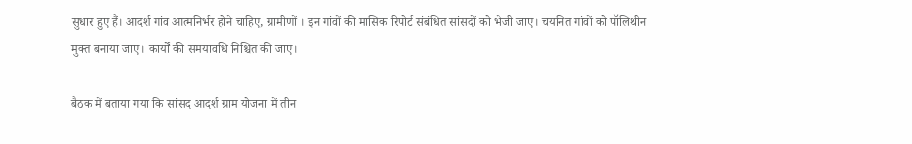सुधार हुए हैं। आदर्श गांव आत्मनिर्भर होने चाहिए, ग्रामीणों । इन गांवों की मासिक रिपोर्ट संबंधित सांसदों को भेजी जाए। चयनित गांवों को पॉलिथीन मुक्त बनाया जाए। कार्यों की समयावधि निश्चित की जाए।

बैठक में बताया गया कि सांसद आदर्श ग्राम योजना में तीन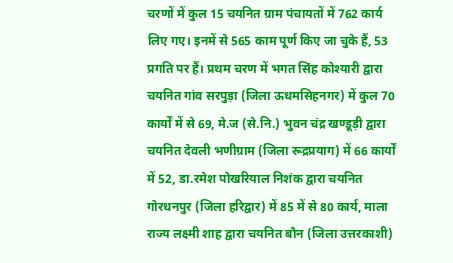चरणों में कुल 15 चयनित ग्राम पंचायतों में 762 कार्य लिए गए। इनमें से 565 काम पूर्ण किए जा चुके हैं, 53 प्रगति पर हैं। प्रथम चरण में भगत सिंह कोश्यारी द्वारा चयनित गांव सरपुड़ा (जिला ऊधमसिहनगर) में कुल 70 कार्यों में से 69, मे.ज (से.नि.) भुवन चंद्र खण्डूड़ी द्वारा चयनित देवली भणीग्राम (जिला रूद्रप्रयाग) में 66 कार्यों में 52, डा.रमेश पोखरियाल निशंक द्वारा चयनित गोरधनपुर (जिला हरिद्वार) में 85 में से 80 कार्य, माला राज्य लक्ष्मी शाह द्वारा चयनित बौन (जिला उत्तरकाशी)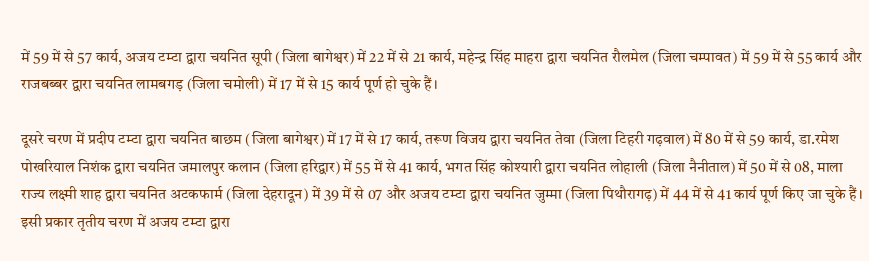में 59 में से 57 कार्य, अजय टम्टा द्वारा चयनित सूपी (जिला बागेश्वर) में 22 में से 21 कार्य, महेन्द्र सिंह माहरा द्वारा चयनित रौलमेल (जिला चम्पावत) में 59 में से 55 कार्य और राजबब्बर द्वारा चयनित लामबगड़ (जिला चमोली) में 17 में से 15 कार्य पूर्ण हो चुके हैं।

दूसरे चरण में प्रदीप टम्टा द्वारा चयनित बाछम (जिला बागेश्वर) में 17 में से 17 कार्य, तरूण विजय द्वारा चयनित तेवा (जिला टिहरी गढ़वाल) में 80 में से 59 कार्य, डा.रमेश पोखरियाल निशंक द्वारा चयनित जमालपुर कलान (जिला हरिद्वार) में 55 में से 41 कार्य, भगत सिंह कोश्यारी द्वारा चयनित लोहाली (जिला नैनीताल) में 50 में से 08, माला राज्य लक्ष्मी शाह द्वारा चयनित अटकफार्म (जिला देहरादून) में 39 में से 07 और अजय टम्टा द्वारा चयनित जुम्मा (जिला पिथौरागढ़) में 44 में से 41 कार्य पूर्ण किए जा चुके हैं। इसी प्रकार तृतीय चरण में अजय टम्टा द्वारा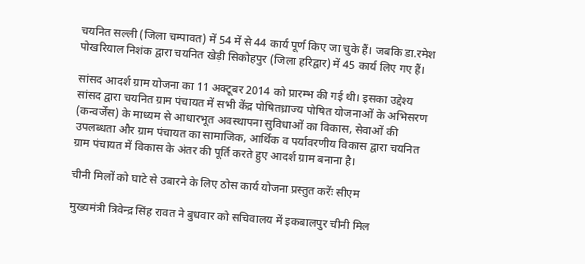चयनित सल्ली (जिला चम्पावत) में 54 में से 44 कार्य पूर्ण किए जा चुके हैं। जबकि डा.रमेश पोखरियाल निशंक द्वारा चयनित खेड़ी सिकोहपुर (जिला हरिद्वार) में 45 कार्य लिए गए हैं।

सांसद आदर्श ग्राम योजना का 11 अक्टूबर 2014 को प्रारम्भ की गई थी। इसका उद्देश्य सांसद द्वारा चयनित ग्राम पंचायत में सभी केंद्र पोषितध्राज्य पोषित योजनाओं के अभिसरण (कन्वर्जेंस) के माध्यम से आधारभूत अवस्थापना सुविधाओं का विकास, सेवाओं की उपलब्धता और ग्राम पंचायत का सामाजिक, आर्थिक व पर्यावरणीय विकास द्वारा चयनित ग्राम पंचायत में विकास के अंतर की पूर्ति करते हुए आदर्श ग्राम बनाना है।

चीनी मिलों को घाटे से उबारने के लिए ठोस कार्य योजना प्रस्तुत करेंः सीएम

मुख्यमंत्री त्रिवेन्द्र सिंह रावत ने बुधवार को सचिवालय में इकबालपुर चीनी मिल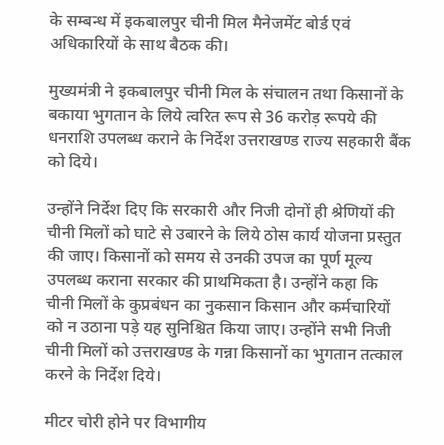के सम्बन्ध में इकबालपुर चीनी मिल मैनेजमेंट बोर्ड एवं अधिकारियों के साथ बैठक की।

मुख्यमंत्री ने इकबालपुर चीनी मिल के संचालन तथा किसानों के बकाया भुगतान के लिये त्वरित रूप से 36 करोड़ रूपये की धनराशि उपलब्ध कराने के निर्देश उत्तराखण्ड राज्य सहकारी बैंक को दिये।

उन्होंने निर्देश दिए कि सरकारी और निजी दोनों ही श्रेणियों की चीनी मिलों को घाटे से उबारने के लिये ठोस कार्य योजना प्रस्तुत की जाए। किसानों को समय से उनकी उपज का पूर्ण मूल्य उपलब्ध कराना सरकार की प्राथमिकता है। उन्होंने कहा कि चीनी मिलों के कुप्रबंधन का नुकसान किसान और कर्मचारियों को न उठाना पड़े यह सुनिश्चित किया जाए। उन्होंने सभी निजी चीनी मिलों को उत्तराखण्ड के गन्ना किसानों का भुगतान तत्काल करने के निर्देश दिये।

मीटर चोरी होने पर विभागीय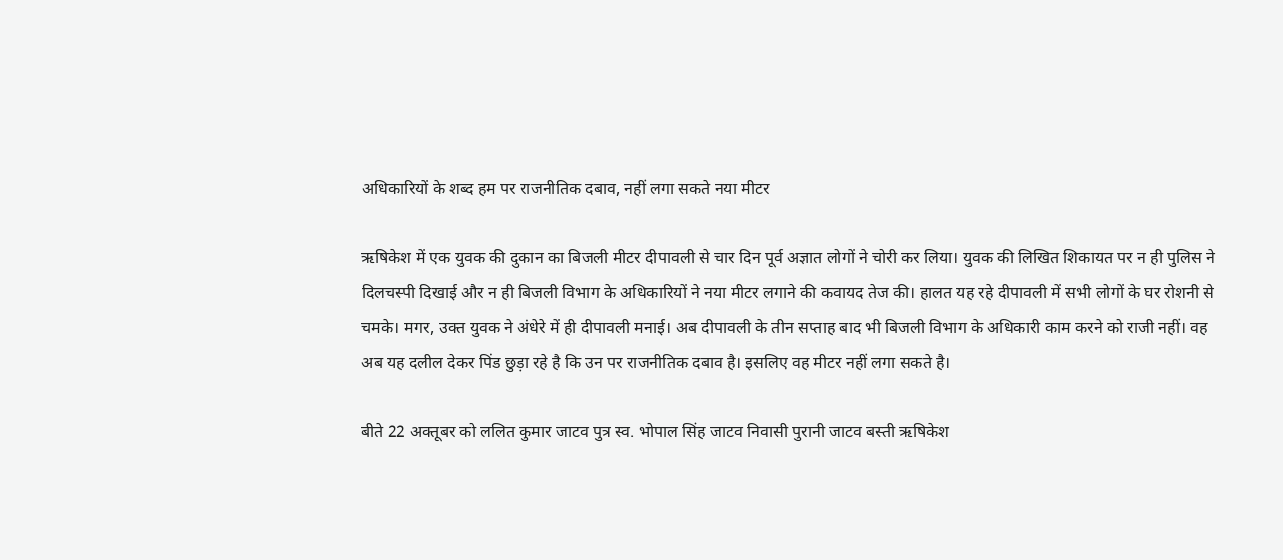अधिकारियों के शब्द हम पर राजनीतिक दबाव, नहीं लगा सकते नया मीटर

ऋषिकेश में एक युवक की दुकान का बिजली मीटर दीपावली से चार दिन पूर्व अज्ञात लोगों ने चोरी कर लिया। युवक की लिखित शिकायत पर न ही पुलिस ने दिलचस्पी दिखाई और न ही बिजली विभाग के अधिकारियों ने नया मीटर लगाने की कवायद तेज की। हालत यह रहे दीपावली में सभी लोगों के घर रोशनी से चमके। मगर, उक्त युवक ने अंधेरे में ही दीपावली मनाई। अब दीपावली के तीन सप्ताह बाद भी बिजली विभाग के अधिकारी काम करने को राजी नहीं। वह अब यह दलील देकर पिंड छुड़ा रहे है कि उन पर राजनीतिक दबाव है। इसलिए वह मीटर नहीं लगा सकते है।

बीते 22 अक्तूबर को ललित कुमार जाटव पुत्र स्व. भोपाल सिंह जाटव निवासी पुरानी जाटव बस्ती ऋषिकेश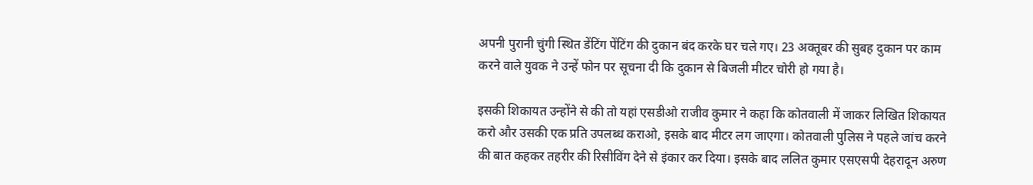अपनी पुरानी चुंगी स्थित डेंटिंग पेंटिंग की दुकान बंद करके घर चले गए। 23 अक्तूबर की सुबह दुकान पर काम करने वाले युवक ने उन्हें फोन पर सूचना दी कि दुकान से बिजली मीटर चोरी हो गया है।

इसकी शिकायत उन्होंने से की तो यहां एसडीओ राजीव कुमार ने कहा कि कोतवाली में जाकर लिखित शिकायत करो और उसकी एक प्रति उपलब्ध कराओ, इसके बाद मीटर लग जाएगा। कोतवाली पुलिस ने पहले जांच करने की बात कहकर तहरीर की रिसीविंग देने से इंकार कर दिया। इसके बाद ललित कुमार एसएसपी देहरादून अरुण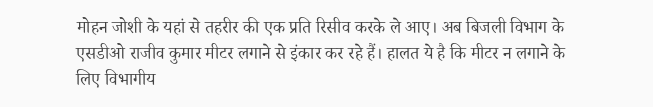मोहन जोशी के यहां से तहरीर की एक प्रति रिसीव करके ले आए। अब बिजली विभाग के एसडीओ राजीव कुमार मीटर लगाने से इंकार कर रहे हैं। हालत ये है कि मीटर न लगाने के लिए विभागीय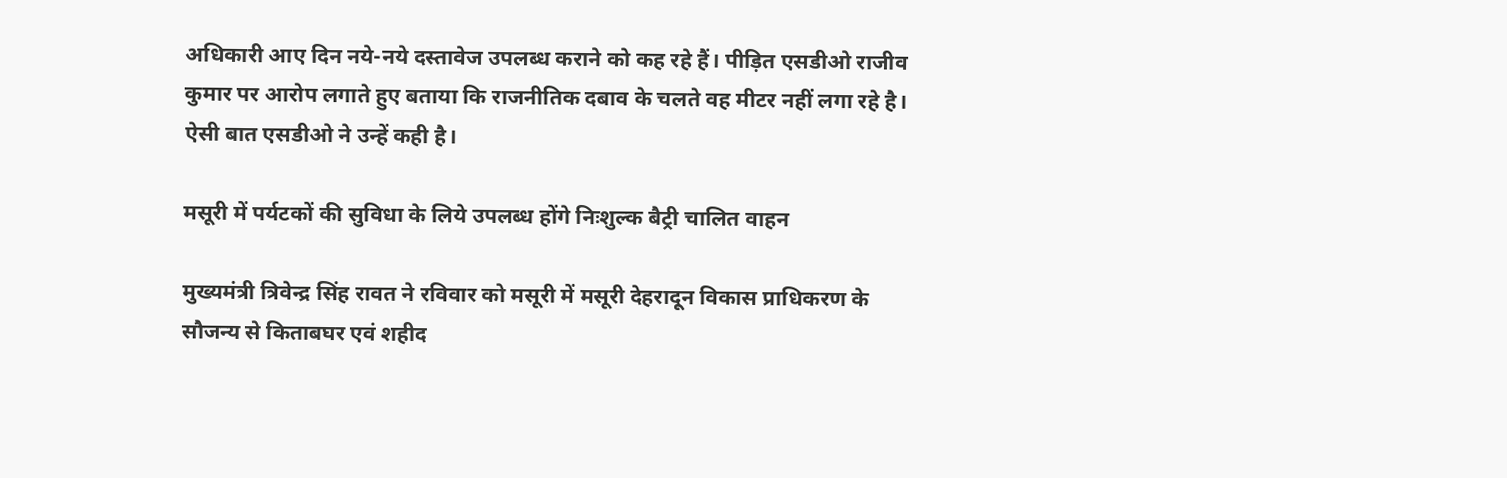अधिकारी आए दिन नये-नये दस्तावेज उपलब्ध कराने को कह रहे हैं। पीड़ित एसडीओ राजीव कुमार पर आरोप लगाते हुए बताया कि राजनीतिक दबाव के चलते वह मीटर नहीं लगा रहे है। ऐसी बात एसडीओ ने उन्हें कही है।

मसूरी में पर्यटकों की सुविधा के लिये उपलब्ध होंगे निःशुल्क बैट्री चालित वाहन

मुख्यमंत्री त्रिवेन्द्र सिंह रावत ने रविवार को मसूरी में मसूरी देहरादून विकास प्राधिकरण के सौजन्य से किताबघर एवं शहीद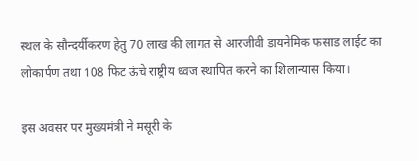स्थल के सौन्दर्यीकरण हेतु 70 लाख की लागत से आरजीवी डायनेमिक फसाड लाईट का लोकार्पण तथा 108 फिट ऊंचे राष्ट्रीय ध्वज स्थापित करने का शिलान्यास किया।

इस अवसर पर मुख्यमंत्री ने मसूरी के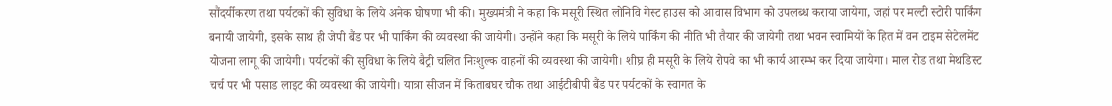सौंदर्यीकरण तथा पर्यटकों की सुविधा के लिये अनेक घोषणा भी की। मुख्यमंत्री ने कहा कि मसूरी स्थित लोनिवि गेस्ट हाउस को आवास विभाग को उपलब्ध कराया जायेगा, जहां पर मल्टी स्टोरी पार्किंग बनायी जायेगी, इसके साथ ही जेपी बैंड पर भी पार्किंग की व्यवस्था की जायेगी। उन्होंने कहा कि मसूरी के लिये पार्किंग की नीति भी तैयार की जायेगी तथा भवन स्वामियों के हित में वन टाइम सेटेलमेंट योजना लागू की जायेगी। पर्यटकों की सुविधा के लिये बैट्री चलित निःशुल्क वाहनों की व्यवस्था की जायेगी। शीघ्र ही मसूरी के लिये रोपवे का भी कार्य आरम्भ कर दिया जायेगा। माल रोड तथा मेथडिस्ट चर्च पर भी पसाड लाइट की व्यवस्था की जायेगी। यात्रा सीजन में किताबघर चौक तथा आईटीबीपी बैंड पर पर्यटकों के स्वागत के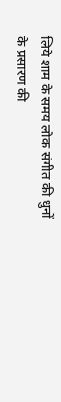लिये शाम के समय लोक संगीत की धुनों के प्रसारण की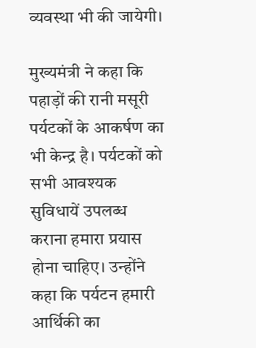व्यवस्था भी की जायेगी।

मुख्यमंत्री ने कहा कि पहाड़ों की रानी मसूरी पर्यटकों के आकर्षण का भी केन्द्र है। पर्यटकों को सभी आवश्यक सुविधायें उपलब्ध कराना हमारा प्रयास होना चाहिए। उन्होंने कहा कि पर्यटन हमारी आर्थिकी का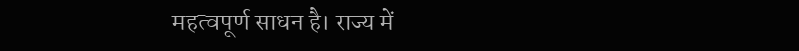महत्वपूर्ण साधन है। राज्य में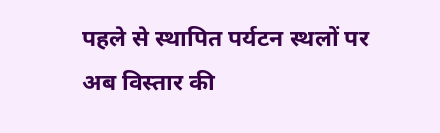पहले से स्थापित पर्यटन स्थलों पर अब विस्तार की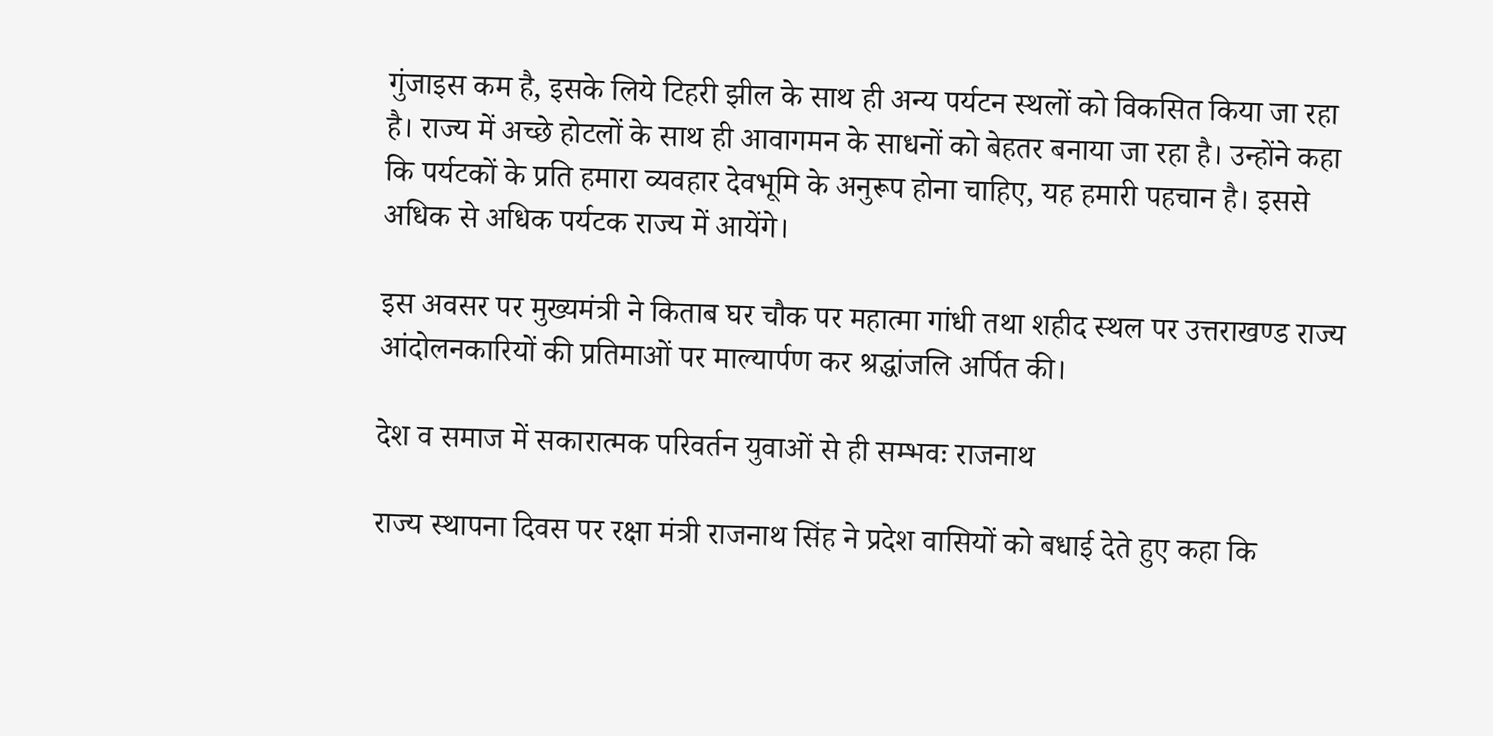गुंजाइस कम है, इसके लिये टिहरी झील के साथ ही अन्य पर्यटन स्थलों को विकसित किया जा रहा है। राज्य में अच्छे होटलों के साथ ही आवागमन के साधनों को बेहतर बनाया जा रहा है। उन्होंने कहा कि पर्यटकों के प्रति हमारा व्यवहार देवभूमि के अनुरूप होना चाहिए, यह हमारी पहचान है। इससे अधिक से अधिक पर्यटक राज्य में आयेंगे।

इस अवसर पर मुख्यमंत्री ने किताब घर चौक पर महात्मा गांधी तथा शहीद स्थल पर उत्तराखण्ड राज्य आंदोलनकारियों की प्रतिमाओं पर माल्यार्पण कर श्रद्धांजलि अर्पित की।

देश व समाज में सकारात्मक परिवर्तन युवाओं से ही सम्भवः राजनाथ

राज्य स्थापना दिवस पर रक्षा मंत्री राजनाथ सिंह ने प्रदेश वासियों को बधाई देते हुए कहा कि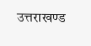उत्तराखण्ड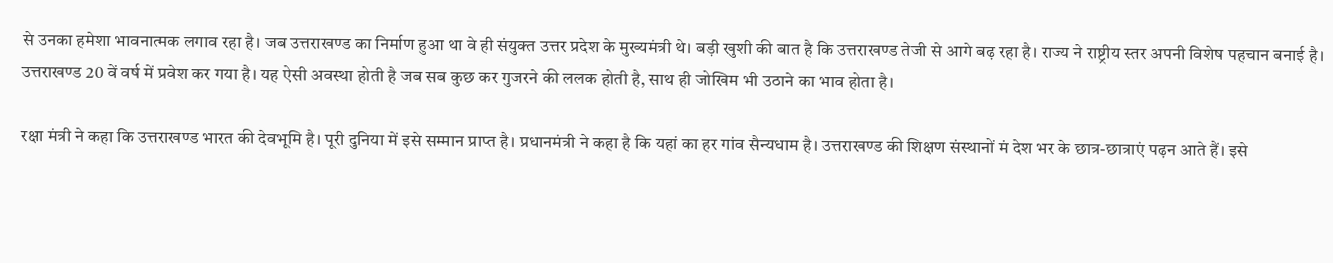से उनका हमेशा भावनात्मक लगाव रहा है। जब उत्तराखण्ड का निर्माण हुआ था वे ही संयुक्त उत्तर प्रदेश के मुख्यमंत्री थे। बड़ी खुशी की बात है कि उत्तराखण्ड तेजी से आगे बढ़ रहा है। राज्य ने राष्ट्रीय स्तर अपनी विशेष पहचान बनाई है। उत्तराखण्ड 20 वें वर्ष में प्रवेश कर गया है। यह ऐसी अवस्था होती है जब सब कुछ कर गुजरने की ललक होती है, साथ ही जोखिम भी उठाने का भाव होता है।

रक्षा मंत्री ने कहा कि उत्तराखण्ड भारत की देवभूमि है। पूरी दुनिया में इसे सम्मान प्राप्त है। प्रधानमंत्री ने कहा है कि यहां का हर गांव सैन्यधाम है। उत्तराखण्ड की शिक्षण संस्थानों मं देश भर के छात्र-छात्राएं पढ़न आते हैं। इसे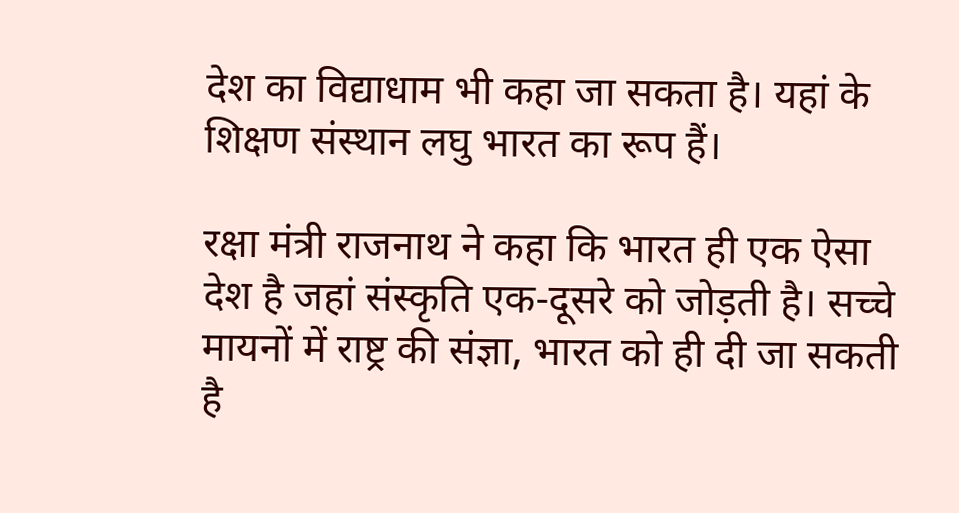देश का विद्याधाम भी कहा जा सकता है। यहां के शिक्षण संस्थान लघु भारत का रूप हैं।

रक्षा मंत्री राजनाथ ने कहा कि भारत ही एक ऐसा देश है जहां संस्कृति एक-दूसरे को जोड़ती है। सच्चे मायनों में राष्ट्र की संज्ञा, भारत को ही दी जा सकती है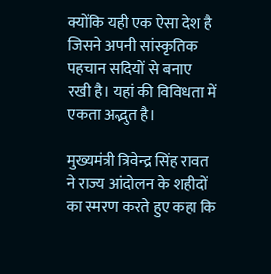क्योंकि यही एक ऐसा देश है जिसने अपनी सांस्कृतिक पहचान सदियों से बनाए रखी है। यहां की विविधता में एकता अद्भुत है।

मुख्यमंत्री त्रिवेन्द्र सिंह रावत ने राज्य आंदोलन के शहीदों का स्मरण करते हुए कहा कि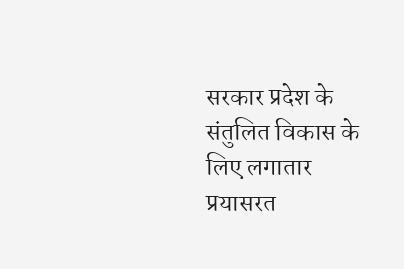सरकार प्रदेश के संतुलित विकास के लिए लगातार प्रयासरत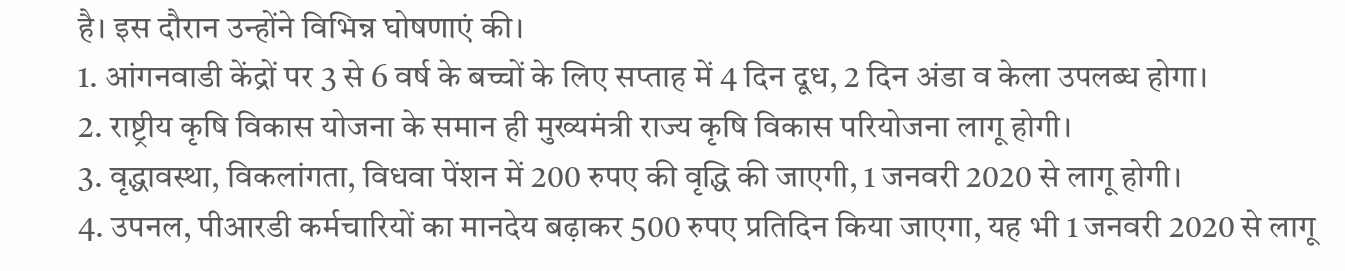है। इस दौरान उन्होंने विभिन्न घोषणाएं की।
1. आंगनवाडी केंद्रों पर 3 से 6 वर्ष के बच्चों के लिए सप्ताह में 4 दिन दूध, 2 दिन अंडा व केला उपलब्ध होगा।
2. राष्ट्रीय कृषि विकास योजना के समान ही मुख्यमंत्री राज्य कृषि विकास परियोजना लागू होगी।
3. वृद्धावस्था, विकलांगता, विधवा पेंशन में 200 रुपए की वृद्धि की जाएगी, 1 जनवरी 2020 से लागू होगी।
4. उपनल, पीआरडी कर्मचारियों का मानदेय बढ़ाकर 500 रुपए प्रतिदिन किया जाएगा, यह भी 1 जनवरी 2020 से लागू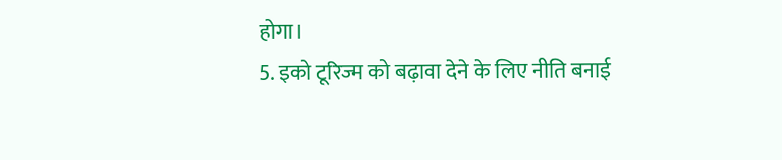होगा।
5. इको टूरिज्म को बढ़ावा देने के लिए नीति बनाई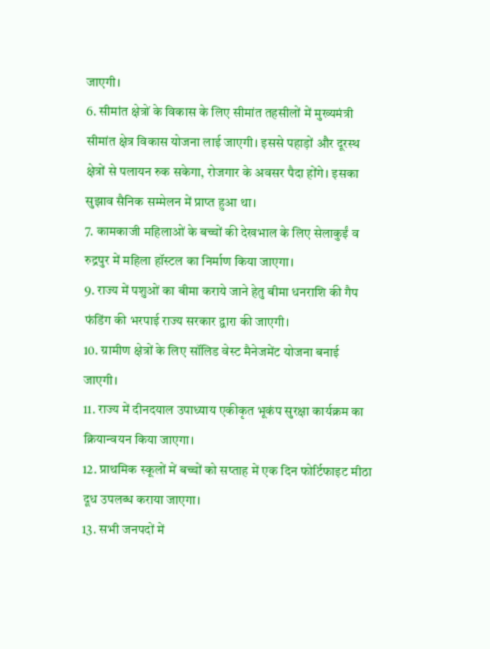जाएगी।
6. सीमांत क्षेत्रों के विकास के लिए सीमांत तहसीलों में मुख्यमंत्री सीमांत क्षेत्र विकास योजना लाई जाएगी। इससे पहाड़ों और दूरस्थ क्षेत्रों से पलायन रुक सकेगा, रोजगार के अवसर पैदा होंगे। इसका सुझाव सैनिक सम्मेलन में प्राप्त हुआ था।
7. कामकाजी महिलाओं के बच्चों की देखभाल के लिए सेलाकुईं व रुद्रपुर में महिला हॉस्टल का निर्माण किया जाएगा।
9. राज्य में पशुओं का बीमा कराये जाने हेतु बीमा धनराशि की गैप फंडिंग की भरपाई राज्य सरकार द्वारा की जाएगी।
10. ग्रामीण क्षेत्रों के लिए सॉलिड वेस्ट मैनेजमेंट योजना बनाई जाएगी।
11. राज्य में दीनदयाल उपाध्याय एकीकृत भूकंप सुरक्षा कार्यक्रम का क्रियान्वयन किया जाएगा।
12. प्राथमिक स्कूलों में बच्चों को सप्ताह में एक दिन फोर्टिफाइट मीठा दूध उपलब्ध कराया जाएगा।
13. सभी जनपदों में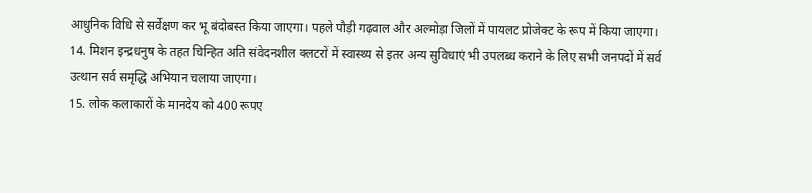आधुनिक विधि से सर्वेक्षण कर भू बंदोबस्त किया जाएगा। पहले पौड़ी गढ़वाल और अल्मोड़ा जिलों में पायलट प्रोजेक्ट के रूप में किया जाएगा।
14. मिशन इन्द्रधनुष के तहत चिन्हित अति संवेदनशील क्लटरों में स्वास्थ्य से इतर अन्य सुविधाएं भी उपलब्ध कराने के लिए सभी जनपदों में सर्व उत्थान सर्व समृद्धि अभियान चलाया जाएगा।
15. लोक कलाकारों के मानदेय को 400 रूपए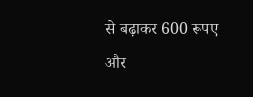से बढ़ाकर 600 रूपए और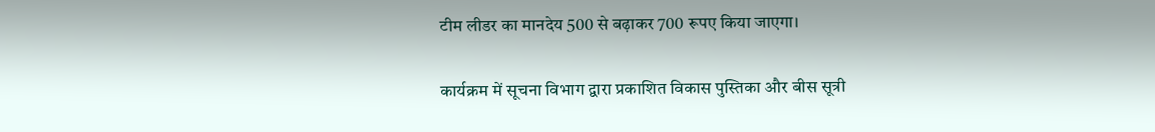टीम लीडर का मानदेय 500 से बढ़ाकर 700 रूपए किया जाएगा।

कार्यक्रम में सूचना विभाग द्वारा प्रकाशित विकास पुस्तिका और बीस सूत्री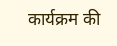कार्यक्रम की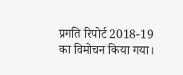प्रगति रिपोर्ट 2018-19 का विमोचन किया गया।